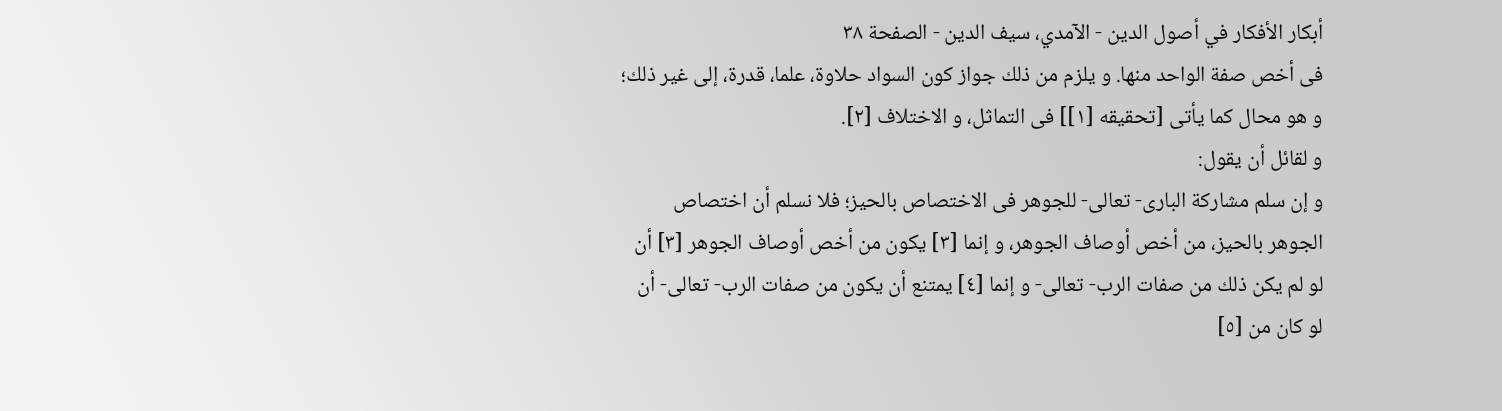أبكار الأفكار في أصول الدين - الآمدي، سيف الدين - الصفحة ٣٨
فى أخص صفة الواحد منها. و يلزم من ذلك جواز كون السواد حلاوة، علما، قدرة، إلى غير ذلك؛ و هو محال كما يأتى [تحقيقه [١]] فى التماثل، و الاختلاف [٢].
و لقائل أن يقول:
و إن سلم مشاركة البارى- تعالى- للجوهر فى الاختصاص بالحيز؛ فلا نسلم أن اختصاص الجوهر بالحيز، من أخص أوصاف الجوهر، و إنما [٣] يكون من أخص أوصاف الجوهر [٣] أن لو لم يكن ذلك من صفات الرب- تعالى- و إنما [٤] يمتنع أن يكون من صفات الرب- تعالى- أن لو كان من [٥]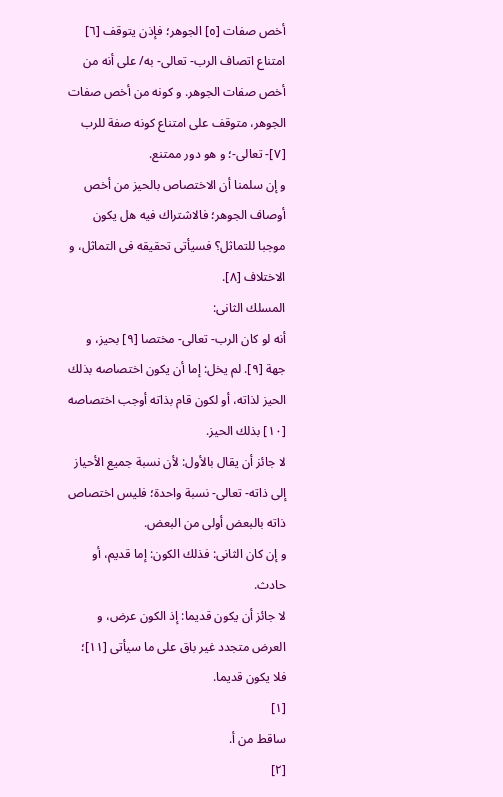أخص صفات [٥] الجوهر؛ فإذن يتوقف [٦] امتناع اتصاف الرب- تعالى- به/ على أنه من أخص صفات الجوهر. و كونه من أخص صفات الجوهر، متوقف على امتناع كونه صفة للرب [٧]- تعالى-؛ و هو دور ممتنع.
و إن سلمنا أن الاختصاص بالحيز من أخص أوصاف الجوهر؛ فالاشتراك فيه هل يكون موجبا للتماثل؟ فسيأتى تحقيقه فى التماثل، و الاختلاف [٨].
المسلك الثانى:
أنه لو كان الرب- تعالى- مختصا [٩] بحيز، و جهة [٩]. لم يخل: إما أن يكون اختصاصه بذلك الحيز لذاته، أو لكون قام بذاته أوجب اختصاصه [١٠] بذلك الحيز.
لا جائز أن يقال بالأول: لأن نسبة جميع الأحياز إلى ذاته- تعالى- نسبة واحدة؛ فليس اختصاص ذاته بالبعض أولى من البعض.
و إن كان الثانى: فذلك الكون: إما قديم، أو حادث.
لا جائز أن يكون قديما: إذ الكون عرض، و العرض متجدد غير باق على ما سيأتى [١١]؛ فلا يكون قديما.
[١]
ساقط من أ.
[٢]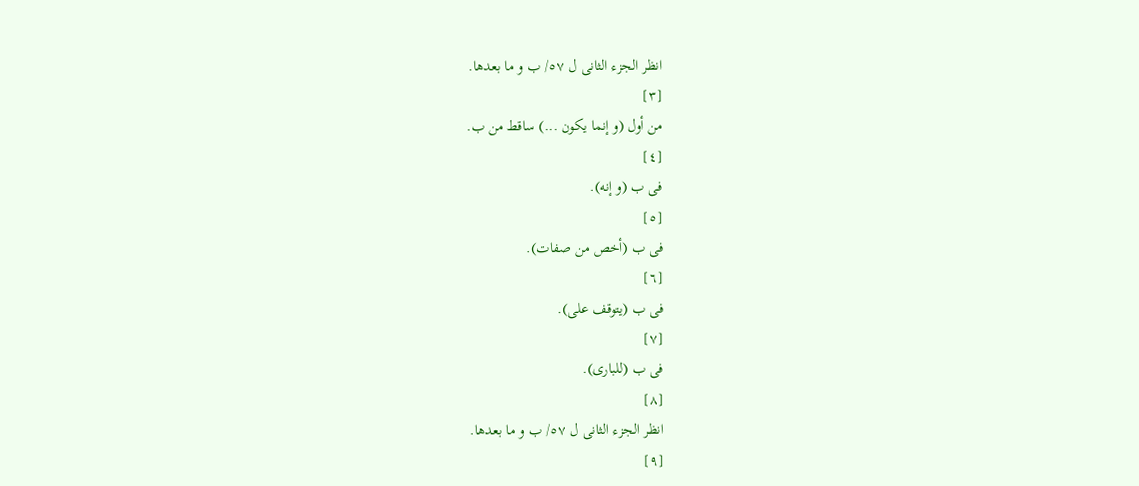انظر الجزء الثانى ل ٥٧/ ب و ما بعدها.
[٣]
من أول (و إنما يكون ...) ساقط من ب.
[٤]
فى ب (و إنه).
[٥]
فى ب (أخص من صفات).
[٦]
فى ب (يتوقف على).
[٧]
فى ب (للبارى).
[٨]
انظر الجزء الثانى ل ٥٧/ ب و ما بعدها.
[٩]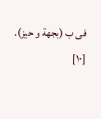فى ب (بجهة و حيز).
[١٠]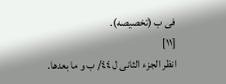فى ب (تخصيصه).
[١١]
انظر الجزء الثانى ل ٤٤/ ب و ما بعدها.